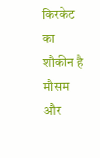किरकेट का शौकीन है मौसम और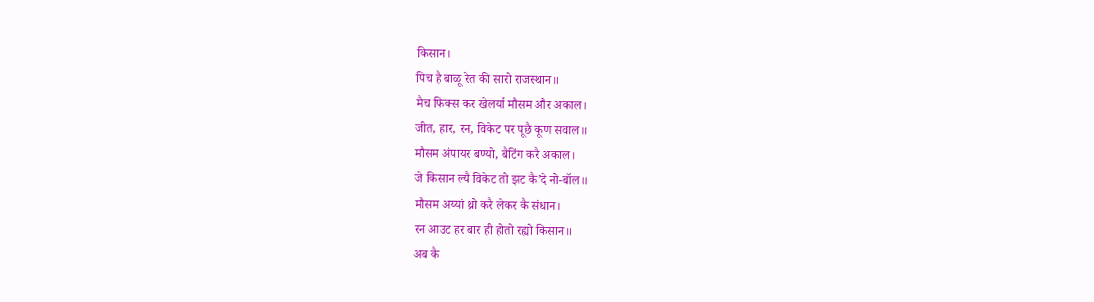किसान।
पिच है बाळू रेत की सारो राजस्थान॥
मैच फिक्स कर खेलर्या मौसम और अकाल।
जीत, हार, रन, विकेट पर पूछै कूण सवाल॥
मौसम अंपायर बण्यो, बैटिंग करै अकाल।
जे किसान ल्यै विकेट तो झट कै’दे नो-बॉल॥
मौसम अय्यां थ्रो करै लेकर कै संधान।
रन आउट हर बार ही होतो रह्यो किसान॥
अब कै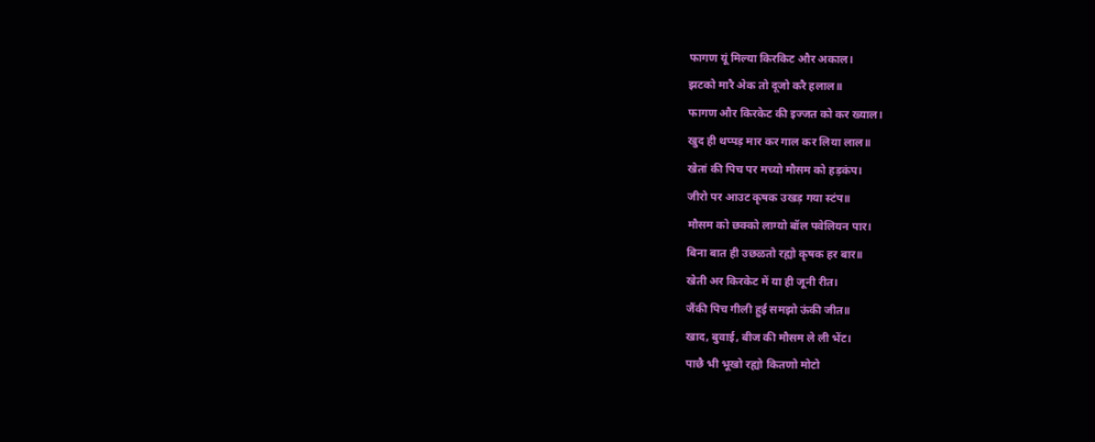फागण यूं मिल्या किरकिट और अकाल।
झटको मारै अेक तो दूजो करै हलाल॥
फागण और किरकेट की इज्जत को कर ख्याल।
खुद ही थप्पड़ मार कर गाल कर लिया लाल॥
खेतां की पिच पर मच्यो मौसम को हड़कंप।
जीरो पर आउट कृषक उखड़ गया स्टंप॥
मौसम को छक्को लाग्यो बॉल पवेलियन पार।
बिना बात ही उछळतो रह्यो कृषक हर बार॥
खेती अर किरकेट में या ही जूनी रीत।
जैंकी पिच गीली हुई समझो ऊंकी जीत॥
खाद, बुवाई, बीज की मौसम ले ली भेंट।
पाछै भी भूखो रह्यो कितणो मोटो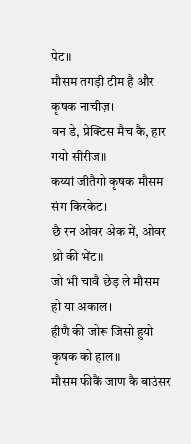पेट॥
मौसम तगड़ी टीम है और कृषक नाचीज़।
वन डे, प्रेक्टिस मैच कै, हार गयो सीरीज॥
कय्यां जीतैगो कृषक मौसम संग किरकेट।
छै रन ओवर अेक में, ओवर थ्रो की भेंट॥
जो भी चावै छेड़ ले मौसम हो या अकाल।
हीणै की जोरू जिसो हुयो कृषक को हाल॥
मौसम फीकैं जाण कै बाउंसर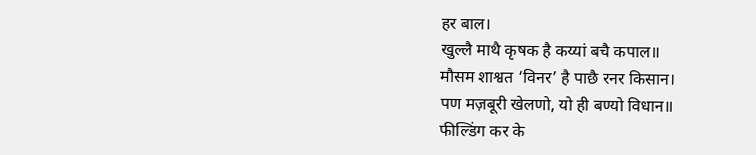हर बाल।
खुल्लै माथै कृषक है कय्यां बचै कपाल॥
मौसम शाश्वत ‘विनर’ है पाछै रनर किसान।
पण मज़बूरी खेलणो, यो ही बण्यो विधान॥
फील्डिंग कर के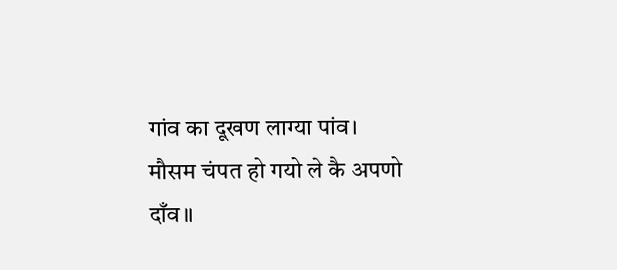गांव का दूखण लाग्या पांव।
मौसम चंपत हो गयो ले कै अपणो दाँव॥